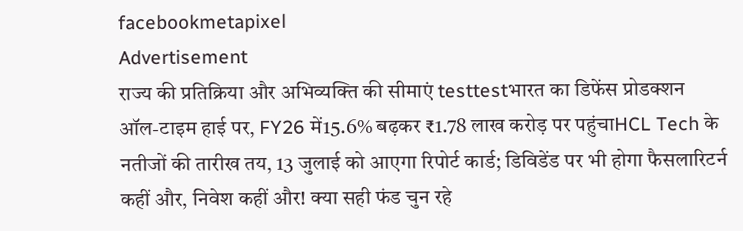facebookmetapixel
Advertisement
राज्य की प्रतिक्रिया और अभिव्यक्ति की सीमाएं testtestभारत का डिफेंस प्रोडक्शन ऑल-टाइम हाई पर, FY26 में15.6% बढ़कर ₹1.78 लाख करोड़ पर पहुंचाHCL Tech के नतीजों की तारीख तय, 13 जुलाई को आएगा रिपोर्ट कार्ड; डिविडेंड पर भी होगा फैसलारिटर्न कहीं और, निवेश कहीं और! क्या सही फंड चुन रहे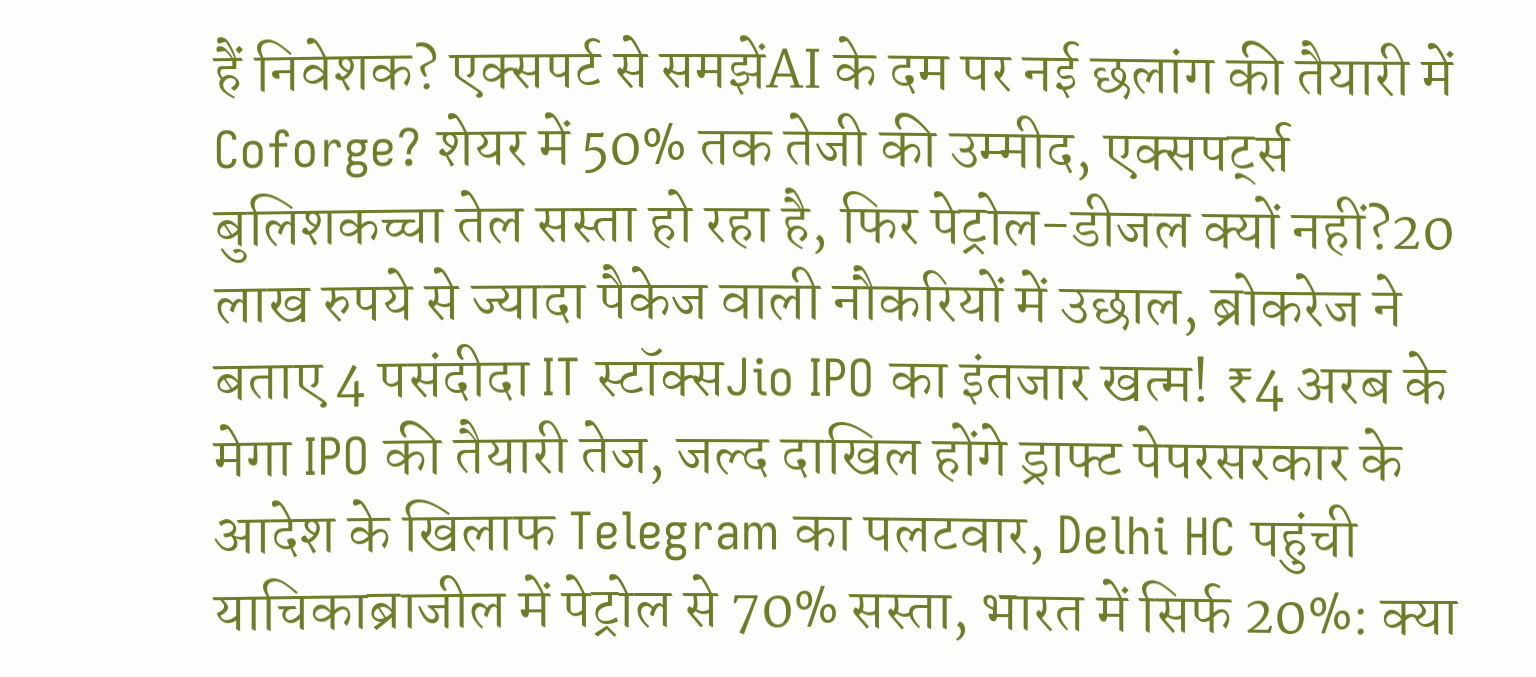हैं निवेशक? एक्सपर्ट से समझेंAI के दम पर नई छलांग की तैयारी में Coforge? शेयर में 50% तक तेजी की उम्मीद, एक्सपर्ट्स बुलिशकच्चा तेल सस्ता हो रहा है, फिर पेट्रोल-डीजल क्यों नहीं?20 लाख रुपये से ज्यादा पैकेज वाली नौकरियों में उछाल, ब्रोकरेज ने बताए 4 पसंदीदा IT स्टॉक्सJio IPO का इंतजार खत्म! ₹4 अरब के मेगा IPO की तैयारी तेज, जल्द दाखिल होंगे ड्राफ्ट पेपरसरकार के आदेश के खिलाफ Telegram का पलटवार, Delhi HC पहुंची याचिकाब्राजील में पेट्रोल से 70% सस्ता, भारत में सिर्फ 20%: क्या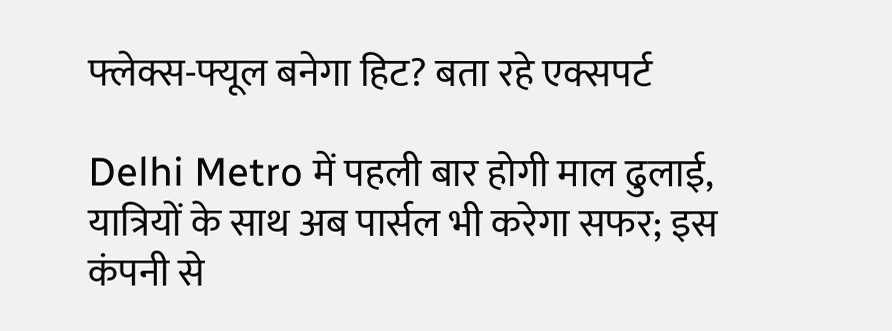फ्लेक्स-फ्यूल बनेगा हिट? बता रहे एक्सपर्ट

Delhi Metro में पहली बार होगी माल ढुलाई, यात्रियों के साथ अब पार्सल भी करेगा सफर; इस कंपनी से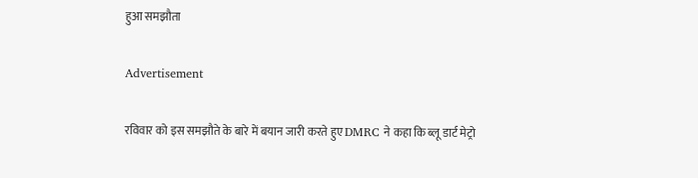हुआ समझौता

Advertisement

रविवार को इस समझौते के बारे में बयान जारी करते हुए DMRC ने कहा कि ब्लू डार्ट मेट्रो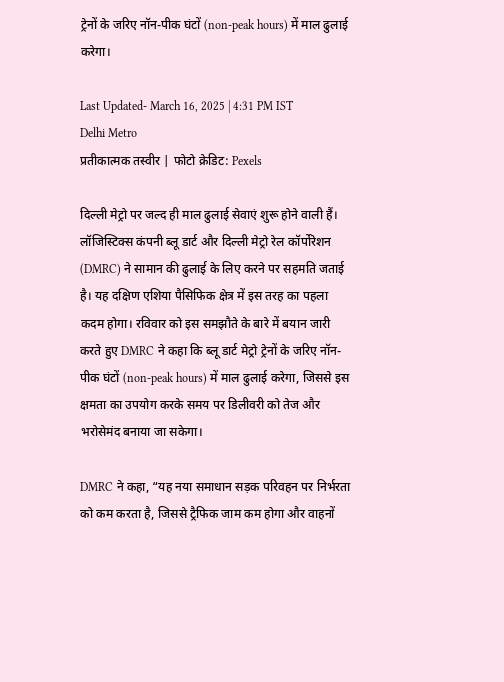ट्रेनों के जरिए नॉन-पीक घंटों (non-peak hours) में माल ढुलाई करेगा।

Last Updated- March 16, 2025 | 4:31 PM IST
Delhi Metro
प्रतीकात्मक तस्वीर | फोटो क्रेडिट: Pexels

दिल्ली मेट्रो पर जल्द ही माल ढुलाई सेवाएं शुरू होने वाली हैं। लॉजिस्टिक्स कंपनी ब्लू डार्ट और दिल्ली मेट्रो रेल कॉर्पोरेशन (DMRC) ने सामान की ढुलाई के लिए करने पर सहमति जताई है। यह दक्षिण एशिया पैसिफिक क्षेत्र में इस तरह का पहला कदम होगा। रविवार को इस समझौते के बारे में बयान जारी करते हुए DMRC ने कहा कि ब्लू डार्ट मेट्रो ट्रेनों के जरिए नॉन-पीक घंटों (non-peak hours) में माल ढुलाई करेगा, जिससे इस क्षमता का उपयोग करके समय पर डिलीवरी को तेज और भरोसेमंद बनाया जा सकेगा।

DMRC ने कहा, “यह नया समाधान सड़क परिवहन पर निर्भरता को कम करता है, जिससे ट्रैफिक जाम कम होगा और वाहनों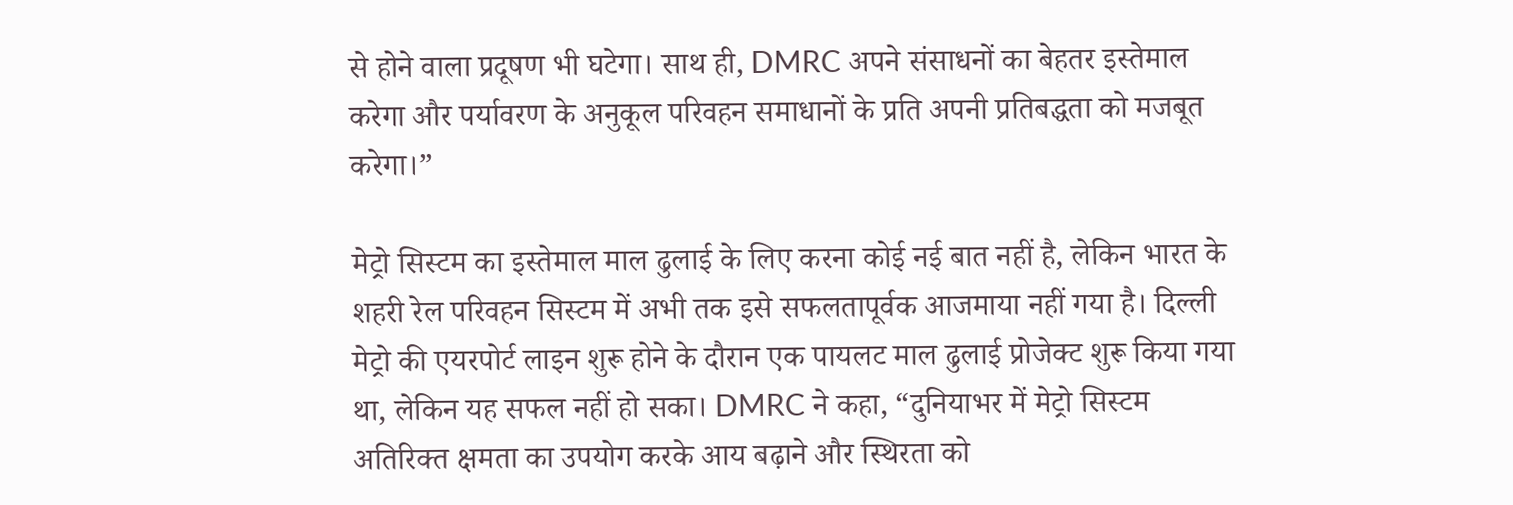से होने वाला प्रदूषण भी घटेगा। साथ ही, DMRC अपने संसाधनों का बेहतर इस्तेमाल करेगा और पर्यावरण के अनुकूल परिवहन समाधानों के प्रति अपनी प्रतिबद्धता को मजबूत करेगा।”

मेट्रो सिस्टम का इस्तेमाल माल ढुलाई के लिए करना कोई नई बात नहीं है, लेकिन भारत के शहरी रेल परिवहन सिस्टम में अभी तक इसे सफलतापूर्वक आजमाया नहीं गया है। दिल्ली मेट्रो की एयरपोर्ट लाइन शुरू होने के दौरान एक पायलट माल ढुलाई प्रोजेक्ट शुरू किया गया था, लेकिन यह सफल नहीं हो सका। DMRC ने कहा, “दुनियाभर में मेट्रो सिस्टम अतिरिक्त क्षमता का उपयोग करके आय बढ़ाने और स्थिरता को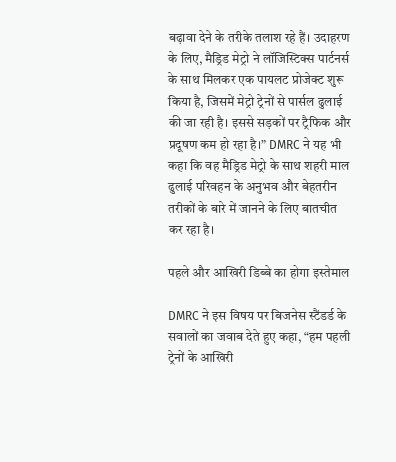बढ़ावा देने के तरीके तलाश रहे हैं। उदाहरण के लिए, मैड्रिड मेट्रो ने लॉजिस्टिक्स पार्टनर्स के साथ मिलकर एक पायलट प्रोजेक्ट शुरू किया है, जिसमें मेट्रो ट्रेनों से पार्सल ढुलाई की जा रही है। इससे सड़कों पर ट्रैफिक और प्रदूषण कम हो रहा है।” DMRC ने यह भी कहा कि वह मैड्रिड मेट्रो के साथ शहरी माल ढुलाई परिवहन के अनुभव और बेहतरीन तरीकों के बारे में जानने के लिए बातचीत कर रहा है।

पहले और आखिरी डिब्बे का होगा इस्तेमाल

DMRC ने इस विषय पर बिजनेस स्टैंडर्ड के सवालों का जवाब देते हुए कहा, “हम पहली ट्रेनों के आखिरी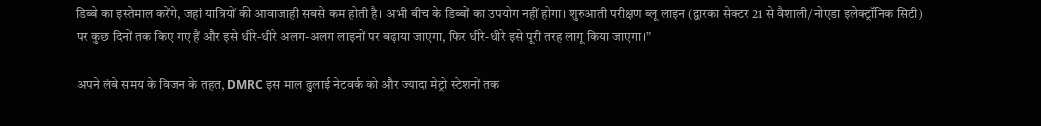डिब्बे का इस्तेमाल करेंगे, जहां यात्रियों की आवाजाही सबसे कम होती है। अभी बीच के डिब्बों का उपयोग नहीं होगा। शुरुआती परीक्षण ब्लू लाइन (द्वारका सेक्टर 21 से वैशाली/नोएडा इलेक्ट्रॉनिक सिटी) पर कुछ दिनों तक किए गए हैं और इसे धीरे-धीरे अलग-अलग लाइनों पर बढ़ाया जाएगा, फिर धीरे-धीरे इसे पूरी तरह लागू किया जाएगा।”

अपने लंबे समय के विजन के तहत, DMRC इस माल ढुलाई नेटवर्क को और ज्यादा मेट्रो स्टेशनों तक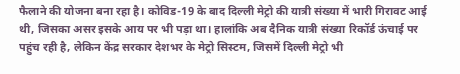फैलाने की योजना बना रहा है। कोविड-19 के बाद दिल्ली मेट्रो की यात्री संख्या में भारी गिरावट आई थी, जिसका असर इसके आय पर भी पड़ा था। हालांकि अब दैनिक यात्री संख्या रिकॉर्ड ऊंचाई पर पहुंच रही है, लेकिन केंद्र सरकार देशभर के मेट्रो सिस्टम, जिसमें दिल्ली मेट्रो भी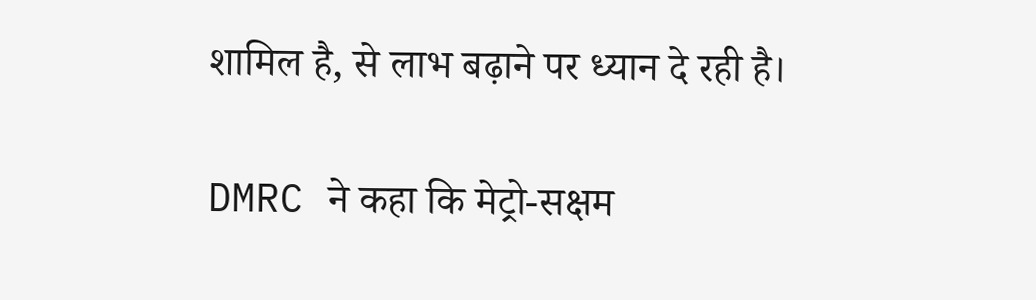शामिल है, से लाभ बढ़ाने पर ध्यान दे रही है।

DMRC ने कहा कि मेट्रो-सक्षम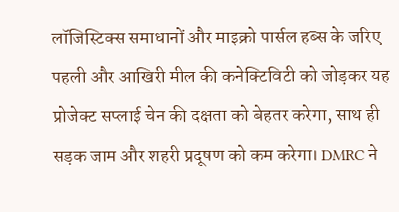लॉजिस्टिक्स समाधानों और माइक्रो पार्सल हब्स के जरिए पहली और आखिरी मील की कनेक्टिविटी को जोड़कर यह प्रोजेक्ट सप्लाई चेन की दक्षता को बेहतर करेगा, साथ ही सड़क जाम और शहरी प्रदूषण को कम करेगा। DMRC ने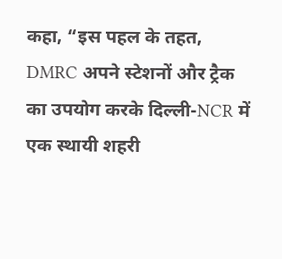कहा, “इस पहल के तहत, DMRC अपने स्टेशनों और ट्रैक का उपयोग करके दिल्ली-NCR में एक स्थायी शहरी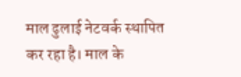माल ढुलाई नेटवर्क स्थापित कर रहा है। माल के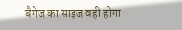बैगेज का साइज वही होगा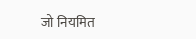जो नियमित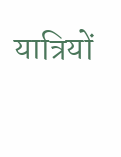यात्रियों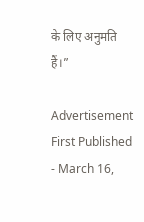के लिए अनुमति हैं।”

Advertisement
First Published - March 16,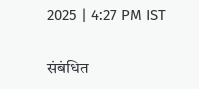2025 | 4:27 PM IST

संबंधित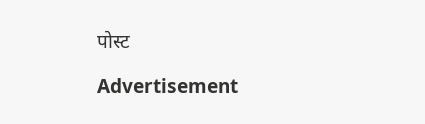पोस्ट

Advertisement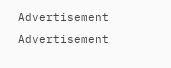Advertisement
Advertisement